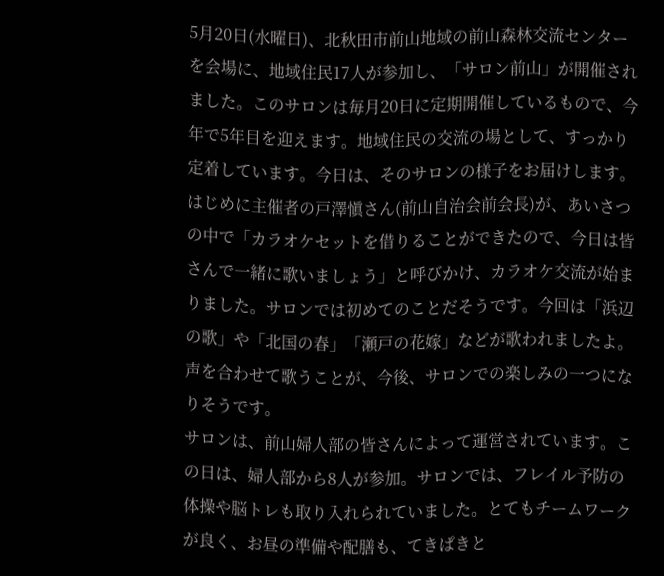5月20日(水曜日)、北秋田市前山地域の前山森林交流センターを会場に、地域住民17人が参加し、「サロン前山」が開催されました。このサロンは毎月20日に定期開催しているもので、今年で5年目を迎えます。地域住民の交流の場として、すっかり定着しています。今日は、そのサロンの様子をお届けします。
はじめに主催者の戸澤愼さん(前山自治会前会長)が、あいさつの中で「カラオケセットを借りることができたので、今日は皆さんで一緒に歌いましょう」と呼びかけ、カラオケ交流が始まりました。サロンでは初めてのことだそうです。今回は「浜辺の歌」や「北国の春」「瀬戸の花嫁」などが歌われましたよ。声を合わせて歌うことが、今後、サロンでの楽しみの一つになりそうです。
サロンは、前山婦人部の皆さんによって運営されています。この日は、婦人部から8人が参加。サロンでは、フレイル予防の体操や脳トレも取り入れられていました。とてもチームワークが良く、お昼の準備や配膳も、てきぱきと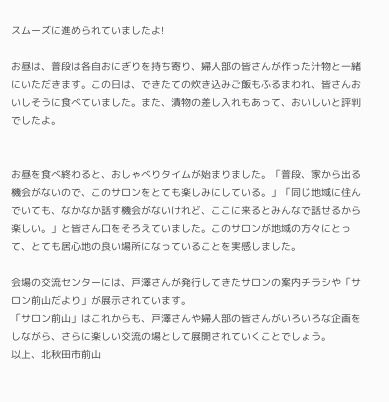スムーズに進められていましたよ!

お昼は、普段は各自おにぎりを持ち寄り、婦人部の皆さんが作った汁物と一緒にいただきます。この日は、できたての炊き込みご飯もふるまわれ、皆さんおいしそうに食べていました。また、漬物の差し入れもあって、おいしいと評判でしたよ。


お昼を食べ終わると、おしゃべりタイムが始まりました。「普段、家から出る機会がないので、このサロンをとても楽しみにしている。」「同じ地域に住んでいても、なかなか話す機会がないけれど、ここに来るとみんなで話せるから楽しい。」と皆さん口をそろえていました。このサロンが地域の方々にとって、とても居心地の良い場所になっていることを実感しました。

会場の交流センターには、戸澤さんが発行してきたサロンの案内チラシや「サロン前山だより」が展示されています。
「サロン前山」はこれからも、戸澤さんや婦人部の皆さんがいろいろな企画をしながら、さらに楽しい交流の場として展開されていくことでしょう。
以上、北秋田市前山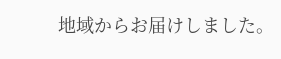地域からお届けしました。